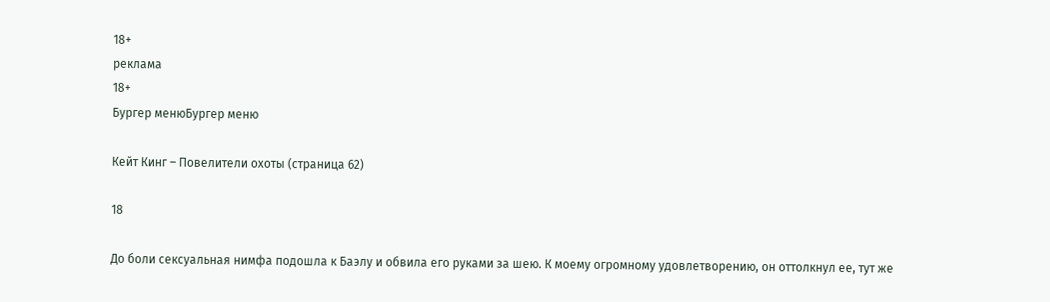18+
реклама
18+
Бургер менюБургер меню

Кейт Кинг – Повелители охоты (страница 62)

18

До боли сексуальная нимфа подошла к Баэлу и обвила его руками за шею. К моему огромному удовлетворению, он оттолкнул ее, тут же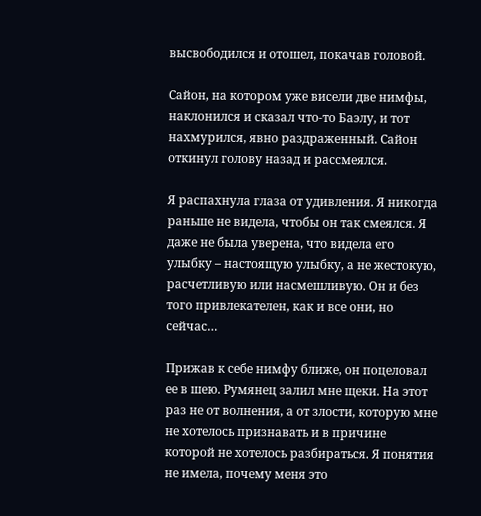высвободился и отошел, покачав головой.

Сайон, на котором уже висели две нимфы, наклонился и сказал что-то Баэлу, и тот нахмурился, явно раздраженный. Сайон откинул голову назад и рассмеялся.

Я распахнула глаза от удивления. Я никогда раньше не видела, чтобы он так смеялся. Я даже не была уверена, что видела его улыбку – настоящую улыбку, а не жестокую, расчетливую или насмешливую. Он и без того привлекателен, как и все они, но сейчас…

Прижав к себе нимфу ближе, он поцеловал ее в шею. Румянец залил мне щеки. На этот раз не от волнения, а от злости, которую мне не хотелось признавать и в причине которой не хотелось разбираться. Я понятия не имела, почему меня это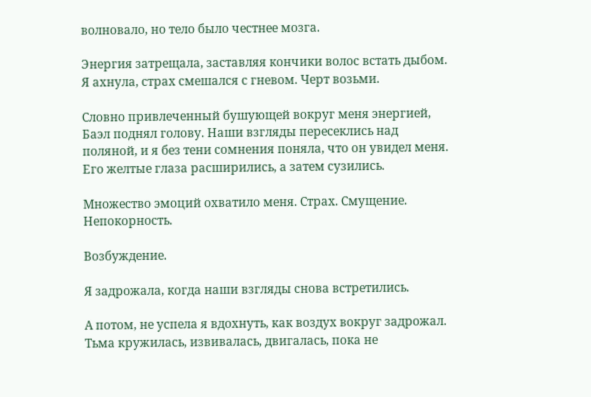волновало, но тело было честнее мозга.

Энергия затрещала, заставляя кончики волос встать дыбом. Я ахнула, страх смешался с гневом. Черт возьми.

Словно привлеченный бушующей вокруг меня энергией, Баэл поднял голову. Наши взгляды пересеклись над поляной, и я без тени сомнения поняла, что он увидел меня. Его желтые глаза расширились, а затем сузились.

Множество эмоций охватило меня. Страх. Смущение. Непокорность.

Возбуждение.

Я задрожала, когда наши взгляды снова встретились.

А потом, не успела я вдохнуть, как воздух вокруг задрожал. Тьма кружилась, извивалась, двигалась, пока не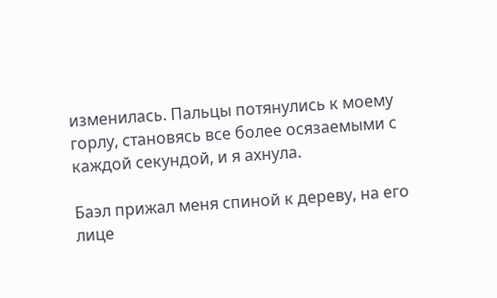изменилась. Пальцы потянулись к моему горлу, становясь все более осязаемыми с каждой секундой, и я ахнула.

Баэл прижал меня спиной к дереву, на его лице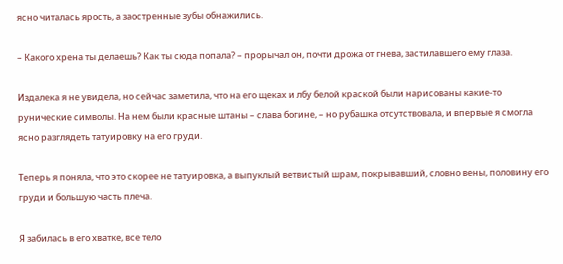ясно читалась ярость, а заостренные зубы обнажились.

– Какого хрена ты делаешь? Как ты сюда попала? – прорычал он, почти дрожа от гнева, застилавшего ему глаза.

Издалека я не увидела, но сейчас заметила, что на его щеках и лбу белой краской были нарисованы какие-то рунические символы. На нем были красные штаны – слава богине, – но рубашка отсутствовала, и впервые я смогла ясно разглядеть татуировку на его груди.

Теперь я поняла, что это скорее не татуировка, а выпуклый ветвистый шрам, покрывавший, словно вены, половину его груди и большую часть плеча.

Я забилась в его хватке, все тело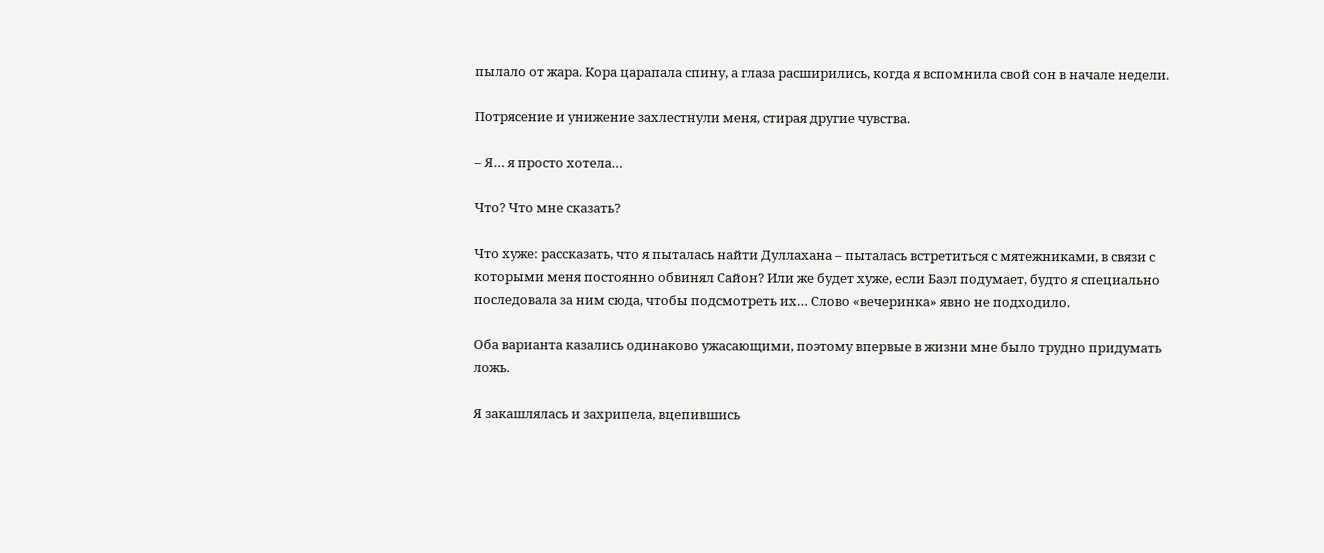пылало от жара. Кора царапала спину, а глаза расширились, когда я вспомнила свой сон в начале недели.

Потрясение и унижение захлестнули меня, стирая другие чувства.

– Я… я просто хотела…

Что? Что мне сказать?

Что хуже: рассказать, что я пыталась найти Дуллахана – пыталась встретиться с мятежниками, в связи с которыми меня постоянно обвинял Сайон? Или же будет хуже, если Баэл подумает, будто я специально последовала за ним сюда, чтобы подсмотреть их… Слово «вечеринка» явно не подходило.

Оба варианта казались одинаково ужасающими, поэтому впервые в жизни мне было трудно придумать ложь.

Я закашлялась и захрипела, вцепившись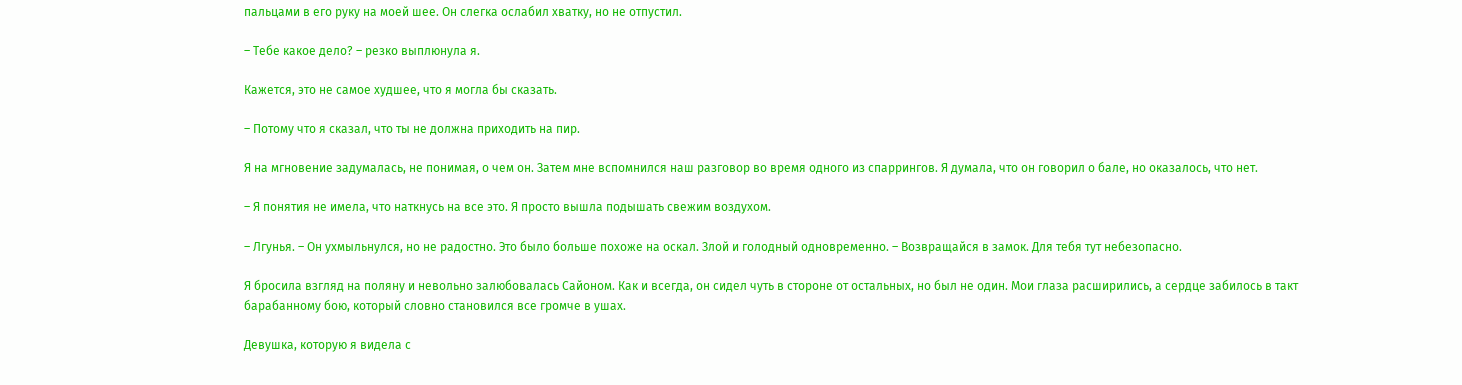пальцами в его руку на моей шее. Он слегка ослабил хватку, но не отпустил.

– Тебе какое дело? – резко выплюнула я.

Кажется, это не самое худшее, что я могла бы сказать.

– Потому что я сказал, что ты не должна приходить на пир.

Я на мгновение задумалась, не понимая, о чем он. Затем мне вспомнился наш разговор во время одного из спаррингов. Я думала, что он говорил о бале, но оказалось, что нет.

– Я понятия не имела, что наткнусь на все это. Я просто вышла подышать свежим воздухом.

– Лгунья. – Он ухмыльнулся, но не радостно. Это было больше похоже на оскал. Злой и голодный одновременно. – Возвращайся в замок. Для тебя тут небезопасно.

Я бросила взгляд на поляну и невольно залюбовалась Сайоном. Как и всегда, он сидел чуть в стороне от остальных, но был не один. Мои глаза расширились, а сердце забилось в такт барабанному бою, который словно становился все громче в ушах.

Девушка, которую я видела с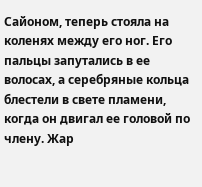Сайоном, теперь стояла на коленях между его ног. Его пальцы запутались в ее волосах, а серебряные кольца блестели в свете пламени, когда он двигал ее головой по члену. Жар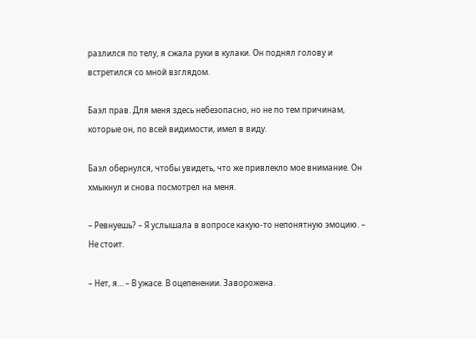разлился по телу, я сжала руки в кулаки. Он поднял голову и встретился со мной взглядом.

Баэл прав. Для меня здесь небезопасно, но не по тем причинам, которые он, по всей видимости, имел в виду.

Баэл обернулся, чтобы увидеть, что же привлекло мое внимание. Он хмыкнул и снова посмотрел на меня.

– Ревнуешь? – Я услышала в вопросе какую-то непонятную эмоцию. – Не стоит.

– Нет, я… – В ужасе. В оцепенении. Заворожена.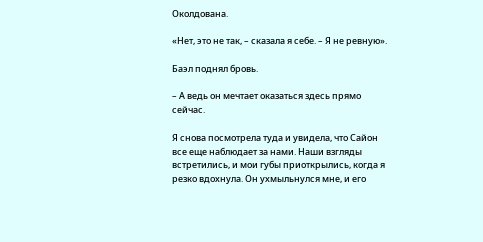Околдована.

«Нет, это не так, – сказала я себе. – Я не ревную».

Баэл поднял бровь.

– А ведь он мечтает оказаться здесь прямо сейчас.

Я снова посмотрела туда и увидела, что Сайон все еще наблюдает за нами. Наши взгляды встретились, и мои губы приоткрылись, когда я резко вдохнула. Он ухмыльнулся мне, и его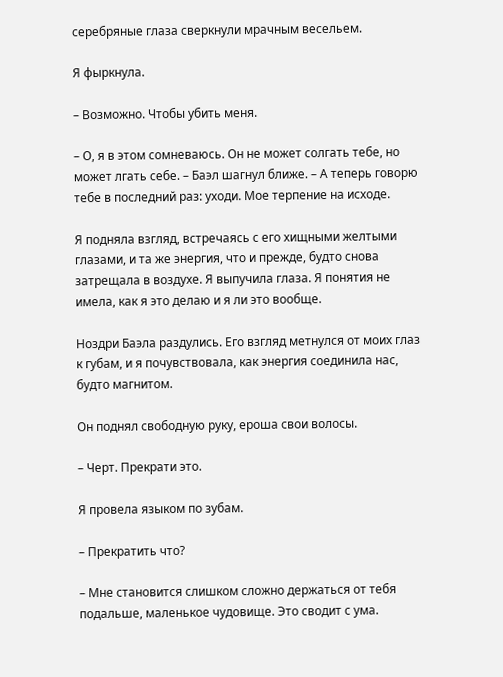серебряные глаза сверкнули мрачным весельем.

Я фыркнула.

– Возможно. Чтобы убить меня.

– О, я в этом сомневаюсь. Он не может солгать тебе, но может лгать себе. – Баэл шагнул ближе. – А теперь говорю тебе в последний раз: уходи. Мое терпение на исходе.

Я подняла взгляд, встречаясь с его хищными желтыми глазами, и та же энергия, что и прежде, будто снова затрещала в воздухе. Я выпучила глаза. Я понятия не имела, как я это делаю и я ли это вообще.

Ноздри Баэла раздулись. Его взгляд метнулся от моих глаз к губам, и я почувствовала, как энергия соединила нас, будто магнитом.

Он поднял свободную руку, ероша свои волосы.

– Черт. Прекрати это.

Я провела языком по зубам.

– Прекратить что?

– Мне становится слишком сложно держаться от тебя подальше, маленькое чудовище. Это сводит с ума.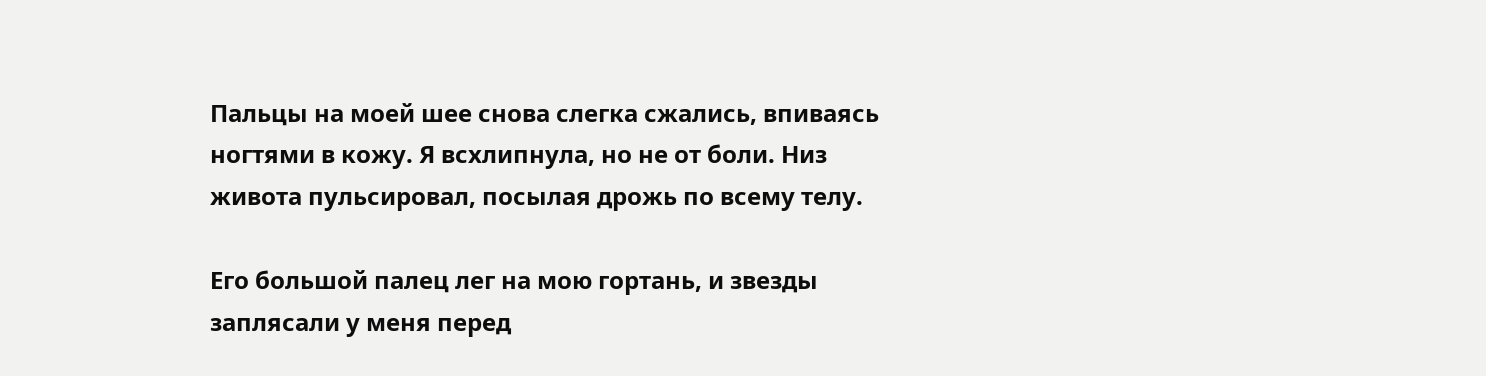Пальцы на моей шее снова слегка сжались, впиваясь ногтями в кожу. Я всхлипнула, но не от боли. Низ живота пульсировал, посылая дрожь по всему телу.

Его большой палец лег на мою гортань, и звезды заплясали у меня перед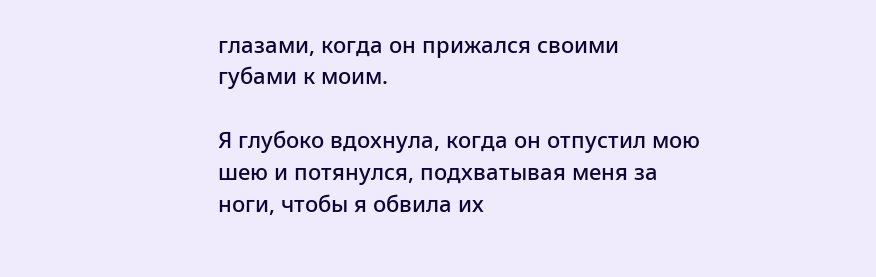глазами, когда он прижался своими губами к моим.

Я глубоко вдохнула, когда он отпустил мою шею и потянулся, подхватывая меня за ноги, чтобы я обвила их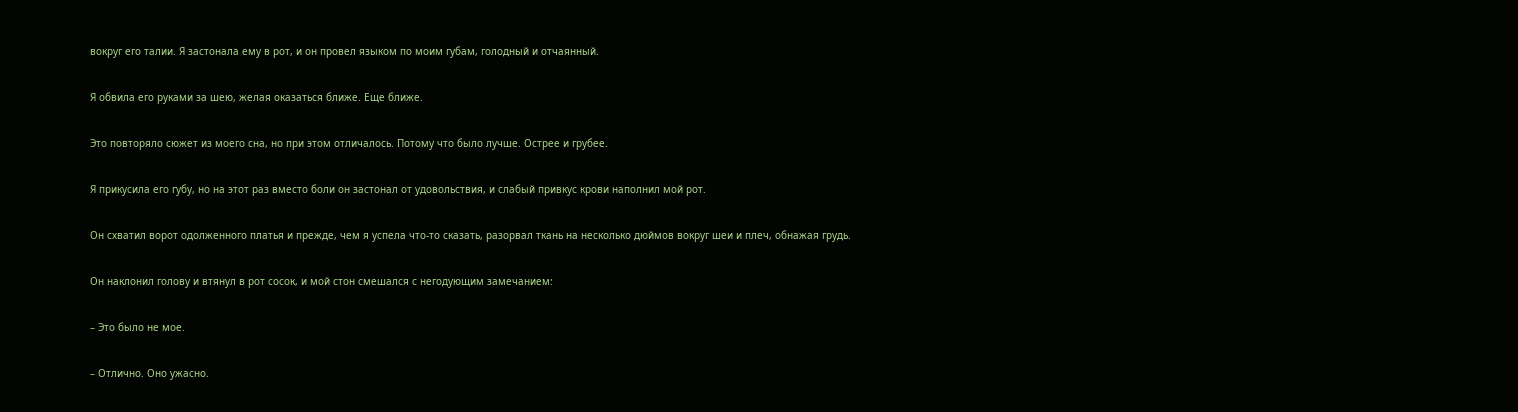вокруг его талии. Я застонала ему в рот, и он провел языком по моим губам, голодный и отчаянный.

Я обвила его руками за шею, желая оказаться ближе. Еще ближе.

Это повторяло сюжет из моего сна, но при этом отличалось. Потому что было лучше. Острее и грубее.

Я прикусила его губу, но на этот раз вместо боли он застонал от удовольствия, и слабый привкус крови наполнил мой рот.

Он схватил ворот одолженного платья и прежде, чем я успела что-то сказать, разорвал ткань на несколько дюймов вокруг шеи и плеч, обнажая грудь.

Он наклонил голову и втянул в рот сосок, и мой стон смешался с негодующим замечанием:

– Это было не мое.

– Отлично. Оно ужасно.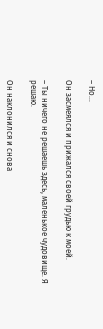– Но…

Он засмеялся и прижался своей грудью к моей.

– Ты ничего не решаешь здесь, маленькое чудовище. Я решаю.

Он наклонился и снова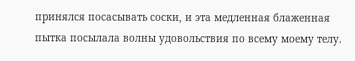принялся посасывать соски, и эта медленная блаженная пытка посылала волны удовольствия по всему моему телу.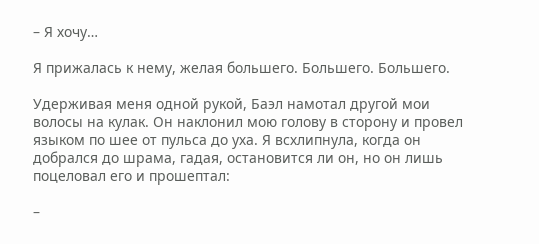– Я хочу…

Я прижалась к нему, желая большего. Большего. Большего.

Удерживая меня одной рукой, Баэл намотал другой мои волосы на кулак. Он наклонил мою голову в сторону и провел языком по шее от пульса до уха. Я всхлипнула, когда он добрался до шрама, гадая, остановится ли он, но он лишь поцеловал его и прошептал:

–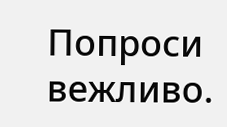Попроси вежливо.